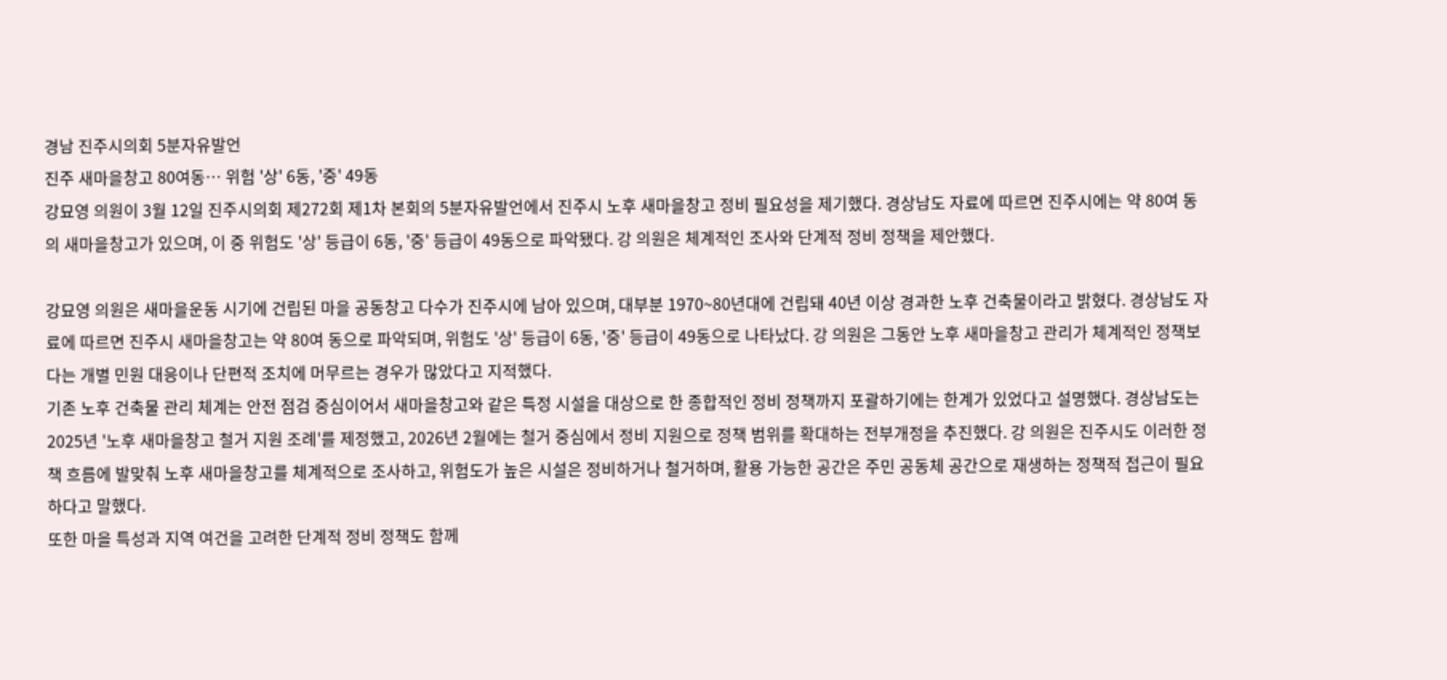경남 진주시의회 5분자유발언
진주 새마을창고 80여동… 위험 '상' 6동, '중' 49동
강묘영 의원이 3월 12일 진주시의회 제272회 제1차 본회의 5분자유발언에서 진주시 노후 새마을창고 정비 필요성을 제기했다. 경상남도 자료에 따르면 진주시에는 약 80여 동의 새마을창고가 있으며, 이 중 위험도 '상' 등급이 6동, '중' 등급이 49동으로 파악됐다. 강 의원은 체계적인 조사와 단계적 정비 정책을 제안했다.

강묘영 의원은 새마을운동 시기에 건립된 마을 공동창고 다수가 진주시에 남아 있으며, 대부분 1970~80년대에 건립돼 40년 이상 경과한 노후 건축물이라고 밝혔다. 경상남도 자료에 따르면 진주시 새마을창고는 약 80여 동으로 파악되며, 위험도 '상' 등급이 6동, '중' 등급이 49동으로 나타났다. 강 의원은 그동안 노후 새마을창고 관리가 체계적인 정책보다는 개별 민원 대응이나 단편적 조치에 머무르는 경우가 많았다고 지적했다.
기존 노후 건축물 관리 체계는 안전 점검 중심이어서 새마을창고와 같은 특정 시설을 대상으로 한 종합적인 정비 정책까지 포괄하기에는 한계가 있었다고 설명했다. 경상남도는 2025년 '노후 새마을창고 철거 지원 조례'를 제정했고, 2026년 2월에는 철거 중심에서 정비 지원으로 정책 범위를 확대하는 전부개정을 추진했다. 강 의원은 진주시도 이러한 정책 흐름에 발맞춰 노후 새마을창고를 체계적으로 조사하고, 위험도가 높은 시설은 정비하거나 철거하며, 활용 가능한 공간은 주민 공동체 공간으로 재생하는 정책적 접근이 필요하다고 말했다.
또한 마을 특성과 지역 여건을 고려한 단계적 정비 정책도 함께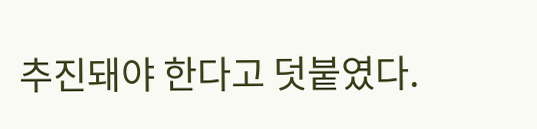추진돼야 한다고 덧붙였다.